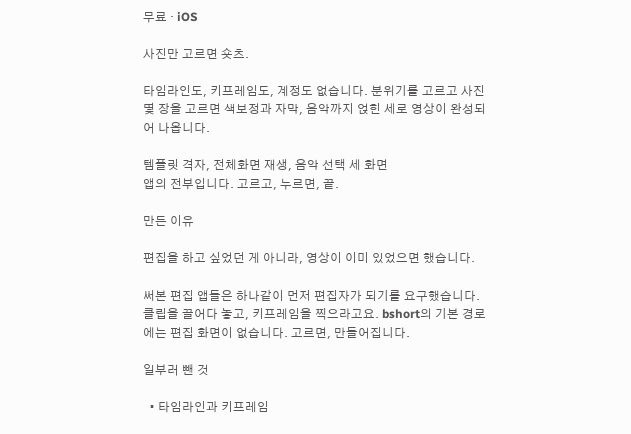무료 · iOS

사진만 고르면 숏츠.

타임라인도, 키프레임도, 계정도 없습니다. 분위기를 고르고 사진 몇 장을 고르면 색보정과 자막, 음악까지 얹힌 세로 영상이 완성되어 나옵니다.

템플릿 격자, 전체화면 재생, 음악 선택 세 화면
앱의 전부입니다. 고르고, 누르면, 끝.

만든 이유

편집을 하고 싶었던 게 아니라, 영상이 이미 있었으면 했습니다.

써본 편집 앱들은 하나같이 먼저 편집자가 되기를 요구했습니다. 클립을 끌어다 놓고, 키프레임을 찍으라고요. bshort의 기본 경로에는 편집 화면이 없습니다. 고르면, 만들어집니다.

일부러 뺀 것

  • 타임라인과 키프레임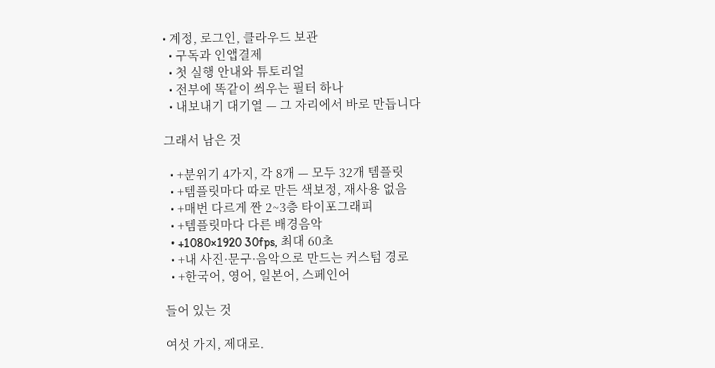• 계정, 로그인, 클라우드 보관
  • 구독과 인앱결제
  • 첫 실행 안내와 튜토리얼
  • 전부에 똑같이 씌우는 필터 하나
  • 내보내기 대기열 — 그 자리에서 바로 만듭니다

그래서 남은 것

  • +분위기 4가지, 각 8개 — 모두 32개 템플릿
  • +템플릿마다 따로 만든 색보정, 재사용 없음
  • +매번 다르게 짠 2~3층 타이포그래피
  • +템플릿마다 다른 배경음악
  • +1080×1920 30fps, 최대 60초
  • +내 사진·문구·음악으로 만드는 커스텀 경로
  • +한국어, 영어, 일본어, 스페인어

들어 있는 것

여섯 가지, 제대로.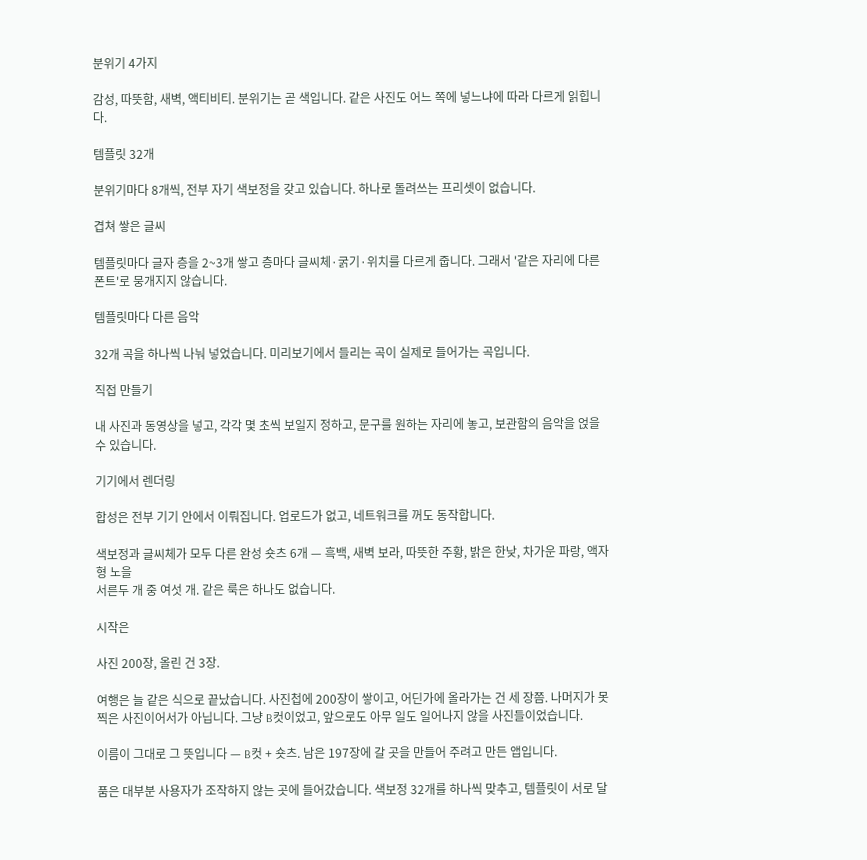분위기 4가지

감성, 따뜻함, 새벽, 액티비티. 분위기는 곧 색입니다. 같은 사진도 어느 쪽에 넣느냐에 따라 다르게 읽힙니다.

템플릿 32개

분위기마다 8개씩, 전부 자기 색보정을 갖고 있습니다. 하나로 돌려쓰는 프리셋이 없습니다.

겹쳐 쌓은 글씨

템플릿마다 글자 층을 2~3개 쌓고 층마다 글씨체·굵기·위치를 다르게 줍니다. 그래서 '같은 자리에 다른 폰트'로 뭉개지지 않습니다.

템플릿마다 다른 음악

32개 곡을 하나씩 나눠 넣었습니다. 미리보기에서 들리는 곡이 실제로 들어가는 곡입니다.

직접 만들기

내 사진과 동영상을 넣고, 각각 몇 초씩 보일지 정하고, 문구를 원하는 자리에 놓고, 보관함의 음악을 얹을 수 있습니다.

기기에서 렌더링

합성은 전부 기기 안에서 이뤄집니다. 업로드가 없고, 네트워크를 꺼도 동작합니다.

색보정과 글씨체가 모두 다른 완성 숏츠 6개 — 흑백, 새벽 보라, 따뜻한 주황, 밝은 한낮, 차가운 파랑, 액자형 노을
서른두 개 중 여섯 개. 같은 룩은 하나도 없습니다.

시작은

사진 200장, 올린 건 3장.

여행은 늘 같은 식으로 끝났습니다. 사진첩에 200장이 쌓이고, 어딘가에 올라가는 건 세 장쯤. 나머지가 못 찍은 사진이어서가 아닙니다. 그냥 B컷이었고, 앞으로도 아무 일도 일어나지 않을 사진들이었습니다.

이름이 그대로 그 뜻입니다 — B컷 + 숏츠. 남은 197장에 갈 곳을 만들어 주려고 만든 앱입니다.

품은 대부분 사용자가 조작하지 않는 곳에 들어갔습니다. 색보정 32개를 하나씩 맞추고, 템플릿이 서로 달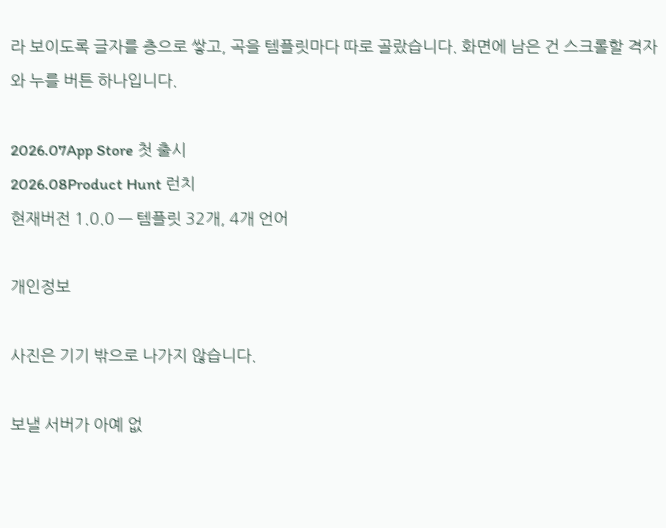라 보이도록 글자를 층으로 쌓고, 곡을 템플릿마다 따로 골랐습니다. 화면에 남은 건 스크롤할 격자와 누를 버튼 하나입니다.

2026.07App Store 첫 출시
2026.08Product Hunt 런치
현재버전 1.0.0 — 템플릿 32개, 4개 언어

개인정보

사진은 기기 밖으로 나가지 않습니다.

보낼 서버가 아예 없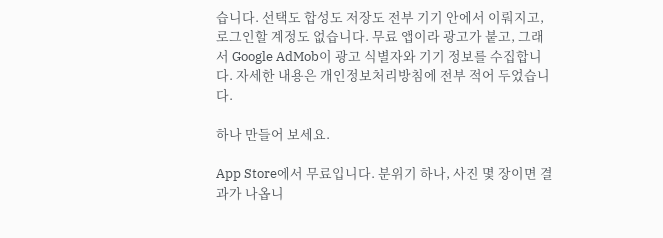습니다. 선택도 합성도 저장도 전부 기기 안에서 이뤄지고, 로그인할 계정도 없습니다. 무료 앱이라 광고가 붙고, 그래서 Google AdMob이 광고 식별자와 기기 정보를 수집합니다. 자세한 내용은 개인정보처리방침에 전부 적어 두었습니다.

하나 만들어 보세요.

App Store에서 무료입니다. 분위기 하나, 사진 몇 장이면 결과가 나옵니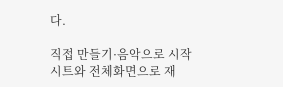다.

직접 만들기·음악으로 시작 시트와 전체화면으로 재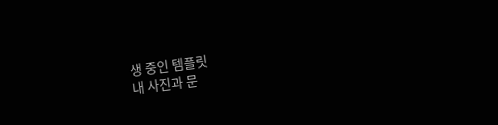생 중인 템플릿
내 사진과 문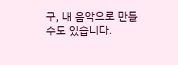구, 내 음악으로 만들 수도 있습니다.